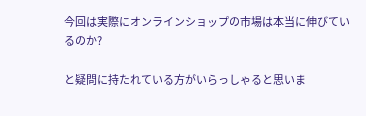今回は実際にオンラインショップの市場は本当に伸びているのか?

と疑問に持たれている方がいらっしゃると思いま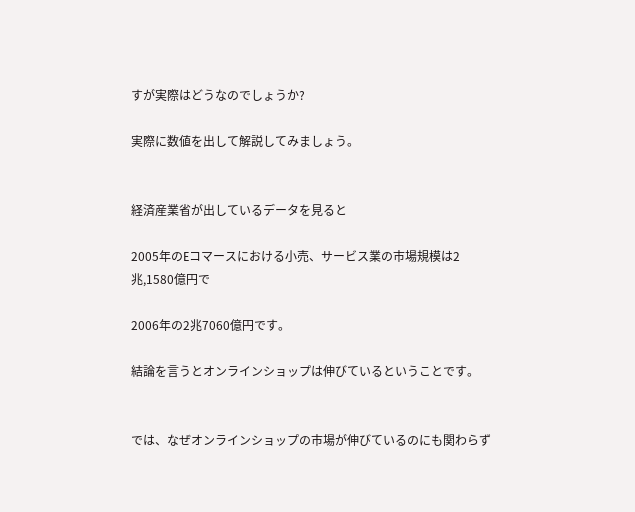すが実際はどうなのでしょうか?

実際に数値を出して解説してみましょう。


経済産業省が出しているデータを見ると

2005年のEコマースにおける小売、サービス業の市場規模は2兆,1580億円で

2006年の2兆7060億円です。

結論を言うとオンラインショップは伸びているということです。


では、なぜオンラインショップの市場が伸びているのにも関わらず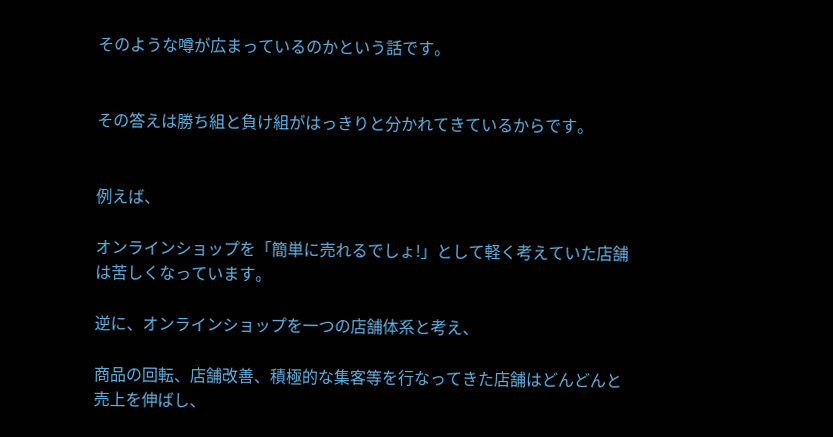そのような噂が広まっているのかという話です。


その答えは勝ち組と負け組がはっきりと分かれてきているからです。


例えば、

オンラインショップを「簡単に売れるでしょ!」として軽く考えていた店舗は苦しくなっています。

逆に、オンラインショップを一つの店舗体系と考え、

商品の回転、店舗改善、積極的な集客等を行なってきた店舗はどんどんと売上を伸ばし、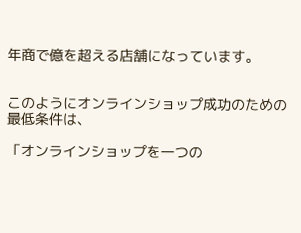年商で億を超える店舗になっています。


このようにオンラインショップ成功のための最低条件は、

「オンラインショップを一つの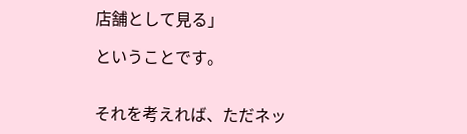店舗として見る」

ということです。


それを考えれば、ただネッ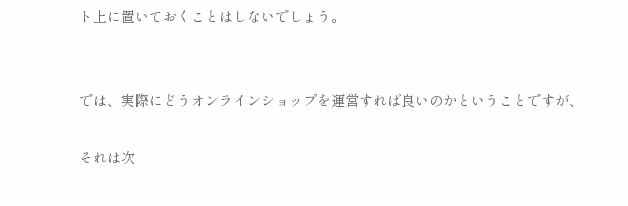ト上に置いておくことはしないでしょう。


では、実際にどうオンラインショップを運営すれば良いのかということですが、

それは次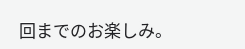回までのお楽しみ。